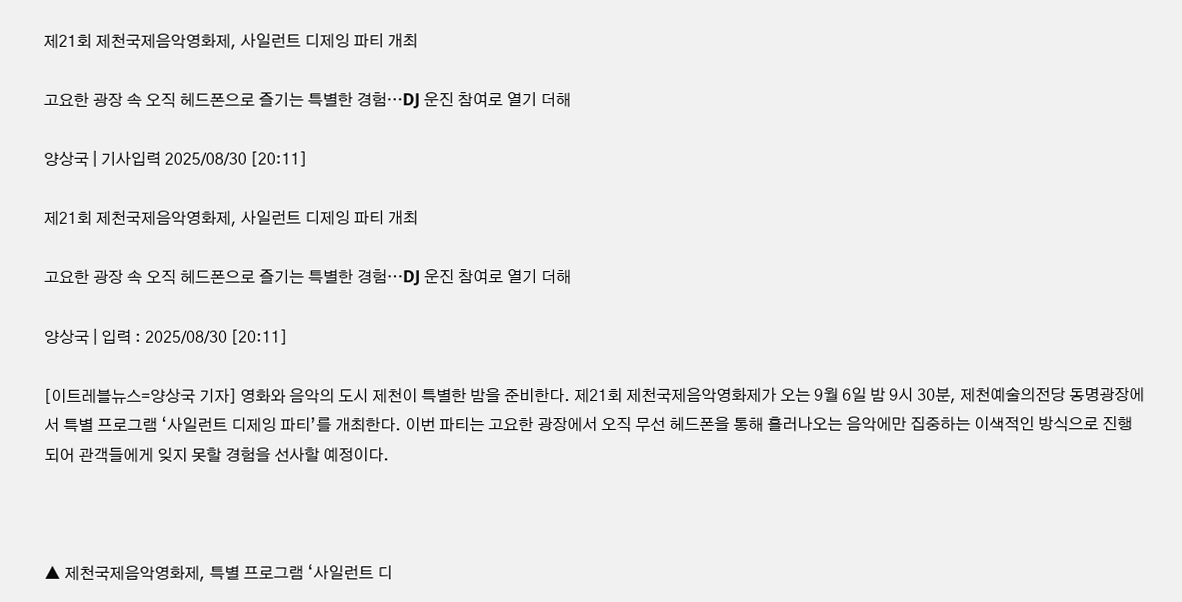제21회 제천국제음악영화제, 사일런트 디제잉 파티 개최

고요한 광장 속 오직 헤드폰으로 즐기는 특별한 경험…DJ 운진 참여로 열기 더해

양상국 | 기사입력 2025/08/30 [20:11]

제21회 제천국제음악영화제, 사일런트 디제잉 파티 개최

고요한 광장 속 오직 헤드폰으로 즐기는 특별한 경험…DJ 운진 참여로 열기 더해

양상국 | 입력 : 2025/08/30 [20:11]

[이트레블뉴스=양상국 기자] 영화와 음악의 도시 제천이 특별한 밤을 준비한다. 제21회 제천국제음악영화제가 오는 9월 6일 밤 9시 30분, 제천예술의전당 동명광장에서 특별 프로그램 ‘사일런트 디제잉 파티’를 개최한다. 이번 파티는 고요한 광장에서 오직 무선 헤드폰을 통해 흘러나오는 음악에만 집중하는 이색적인 방식으로 진행되어 관객들에게 잊지 못할 경험을 선사할 예정이다.



▲ 제천국제음악영화제, 특별 프로그램 ‘사일런트 디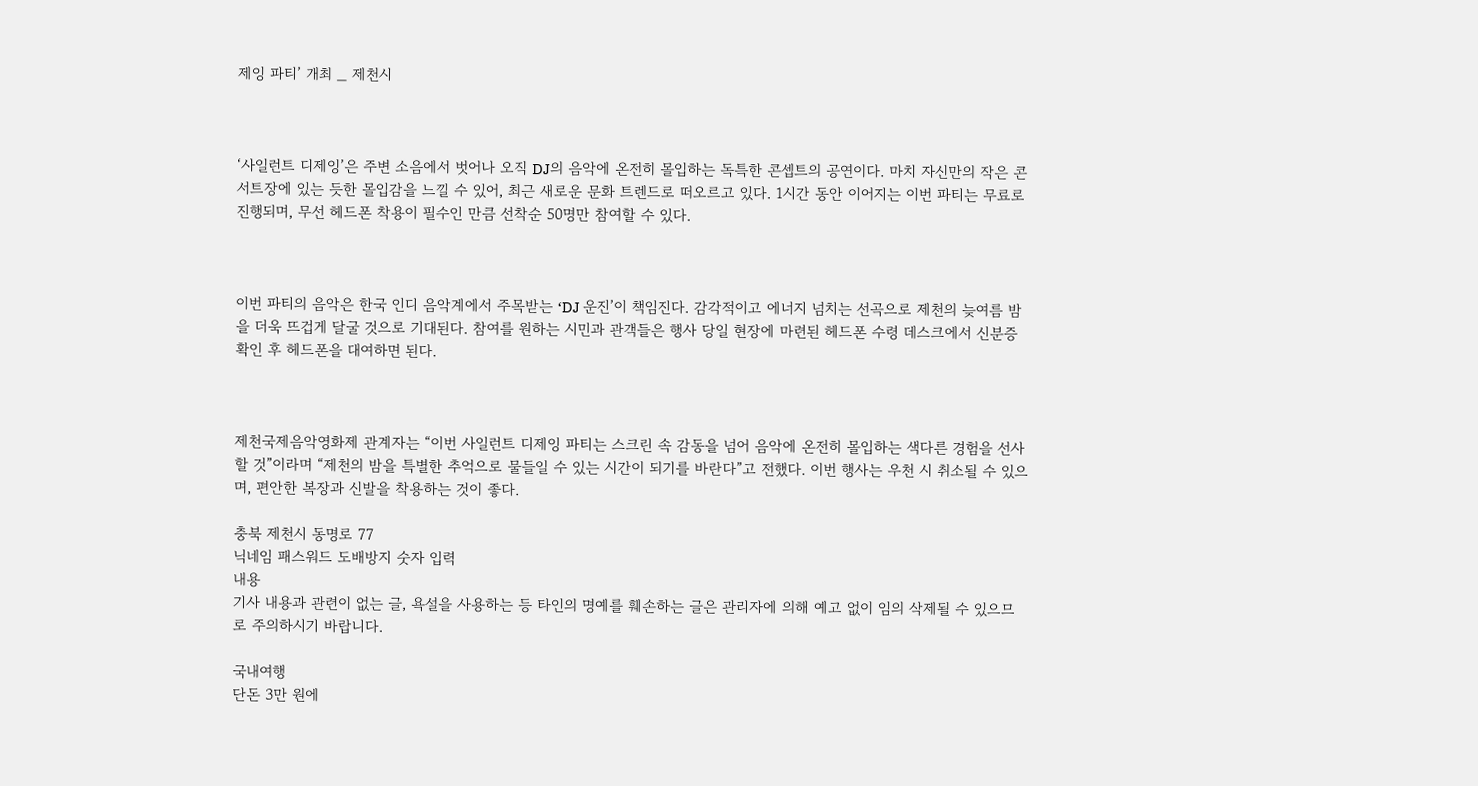제잉 파티’ 개최 _ 제천시



‘사일런트 디제잉’은 주변 소음에서 벗어나 오직 DJ의 음악에 온전히 몰입하는 독특한 콘셉트의 공연이다. 마치 자신만의 작은 콘서트장에 있는 듯한 몰입감을 느낄 수 있어, 최근 새로운 문화 트렌드로 떠오르고 있다. 1시간 동안 이어지는 이번 파티는 무료로 진행되며, 무선 헤드폰 착용이 필수인 만큼 선착순 50명만 참여할 수 있다.



이번 파티의 음악은 한국 인디 음악계에서 주목받는 ‘DJ 운진’이 책임진다. 감각적이고 에너지 넘치는 선곡으로 제천의 늦여름 밤을 더욱 뜨겁게 달굴 것으로 기대된다. 참여를 원하는 시민과 관객들은 행사 당일 현장에 마련된 헤드폰 수령 데스크에서 신분증 확인 후 헤드폰을 대여하면 된다.



제천국제음악영화제 관계자는 “이번 사일런트 디제잉 파티는 스크린 속 감동을 넘어 음악에 온전히 몰입하는 색다른 경험을 선사할 것”이라며 “제천의 밤을 특별한 추억으로 물들일 수 있는 시간이 되기를 바란다”고 전했다. 이번 행사는 우천 시 취소될 수 있으며, 편안한 복장과 신발을 착용하는 것이 좋다.

충북 제천시 동명로 77
닉네임 패스워드 도배방지 숫자 입력
내용
기사 내용과 관련이 없는 글, 욕설을 사용하는 등 타인의 명예를 훼손하는 글은 관리자에 의해 예고 없이 임의 삭제될 수 있으므로 주의하시기 바랍니다.

국내여행
단돈 3만 원에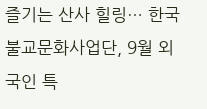즐기는 산사 힐링… 한국불교문화사업단, 9월 외국인 특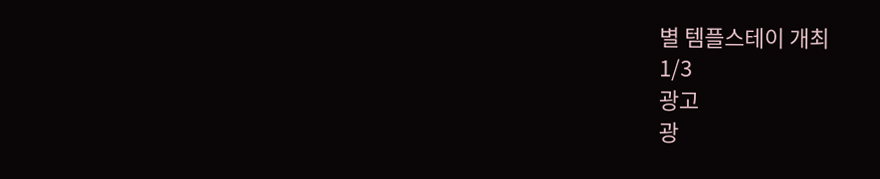별 템플스테이 개최
1/3
광고
광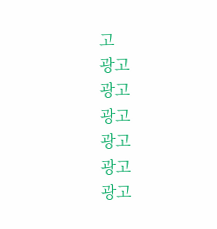고
광고
광고
광고
광고
광고
광고